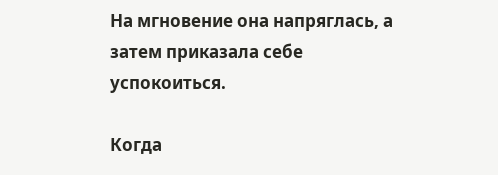На мгновение она напряглась, а затем приказала себе успокоиться.

Когда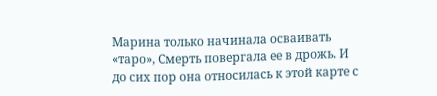Марина только начинала осваивать «таро», Смерть повергала ее в дрожь. И до сих пор она относилась к этой карте с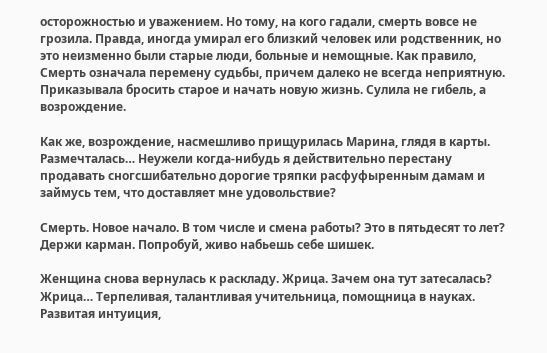осторожностью и уважением. Но тому, на кого гадали, смерть вовсе не грозила. Правда, иногда умирал его близкий человек или родственник, но это неизменно были старые люди, больные и немощные. Как правило, Смерть означала перемену судьбы, причем далеко не всегда неприятную. Приказывала бросить старое и начать новую жизнь. Сулила не гибель, а возрождение.

Как же, возрождение, насмешливо прищурилась Марина, глядя в карты. Размечталась… Неужели когда-нибудь я действительно перестану продавать сногсшибательно дорогие тряпки расфуфыренным дамам и займусь тем, что доставляет мне удовольствие?

Смерть. Новое начало. В том числе и смена работы? Это в пятьдесят то лет? Держи карман. Попробуй, живо набьешь себе шишек.

Женщина снова вернулась к раскладу. Жрица. Зачем она тут затесалась? Жрица… Терпеливая, талантливая учительница, помощница в науках. Развитая интуиция,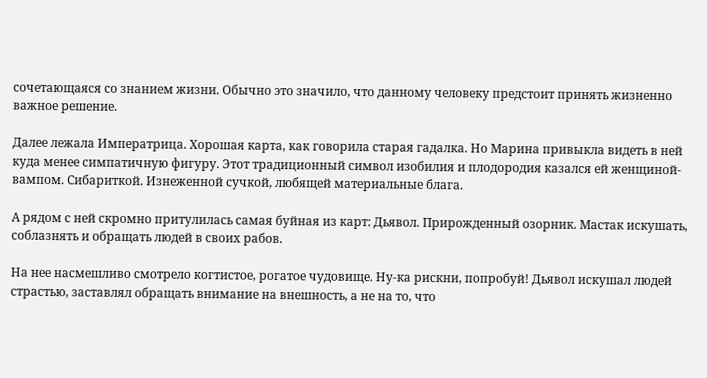сочетающаяся со знанием жизни. Обычно это значило, что данному человеку предстоит принять жизненно важное решение.

Далее лежала Императрица. Хорошая карта, как говорила старая гадалка. Но Марина привыкла видеть в ней куда менее симпатичную фигуру. Этот традиционный символ изобилия и плодородия казался ей женщиной-вампом. Сибариткой. Изнеженной сучкой, любящей материальные блага.

А рядом с ней скромно притулилась самая буйная из карт: Дьявол. Прирожденный озорник. Мастак искушать, соблазнять и обращать людей в своих рабов.

На нее насмешливо смотрело когтистое, рогатое чудовище. Ну-ка рискни, попробуй! Дьявол искушал людей страстью, заставлял обращать внимание на внешность, а не на то, что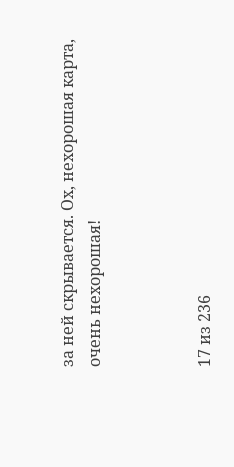за ней скрывается. Ох, нехорошая карта, очень нехорошая!



17 из 236